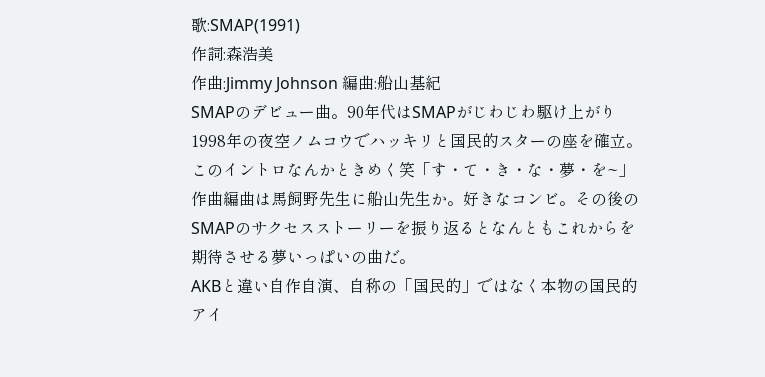歌:SMAP(1991)
作詞:森浩美
作曲:Jimmy Johnson 編曲:船山基紀
SMAPのデビュー曲。90年代はSMAPがじわじわ駆け上がり1998年の夜空ノムコウでハッキリと国民的スターの座を確立。
このイントロなんかときめく笑「す・て・き・な・夢・を~」作曲編曲は馬飼野先生に船山先生か。好きなコンビ。その後のSMAPのサクセスストーリーを振り返るとなんともこれからを期待させる夢いっぱいの曲だ。
AKBと違い自作自演、自称の「国民的」ではなく本物の国民的アイ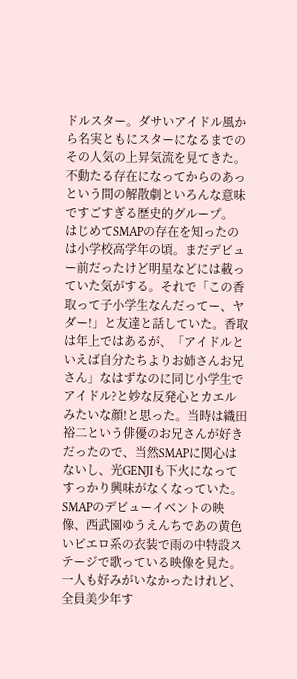ドルスター。ダサいアイドル風から名実ともにスターになるまでのその人気の上昇気流を見てきた。不動たる存在になってからのあっという間の解散劇といろんな意味ですごすぎる歴史的グループ。
はじめてSMAPの存在を知ったのは小学校高学年の頃。まだデビュー前だったけど明星などには載っていた気がする。それで「この香取って子小学生なんだってー、ヤダー!」と友達と話していた。香取は年上ではあるが、「アイドルといえば自分たちよりお姉さんお兄さん」なはずなのに同じ小学生でアイドル?と妙な反発心とカエルみたいな顔!と思った。当時は織田裕二という俳優のお兄さんが好きだったので、当然SMAPに関心はないし、光GENJIも下火になってすっかり興味がなくなっていた。
SMAPのデビューイベントの映像、西武園ゆうえんちであの黄色いピエロ系の衣装で雨の中特設ステージで歌っている映像を見た。一人も好みがいなかったけれど、全員美少年す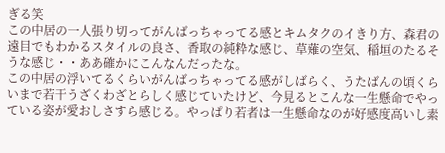ぎる笑
この中居の一人張り切ってがんばっちゃってる感とキムタクのイきり方、森君の遠目でもわかるスタイルの良さ、香取の純粋な感じ、草薙の空気、稲垣のたるそうな感じ・・ああ確かにこんなんだったな。
この中居の浮いてるくらいがんばっちゃってる感がしばらく、うたばんの頃くらいまで若干うざくわざとらしく感じていたけど、今見るとこんな一生懸命でやっている姿が愛おしさすら感じる。やっぱり若者は一生懸命なのが好感度高いし素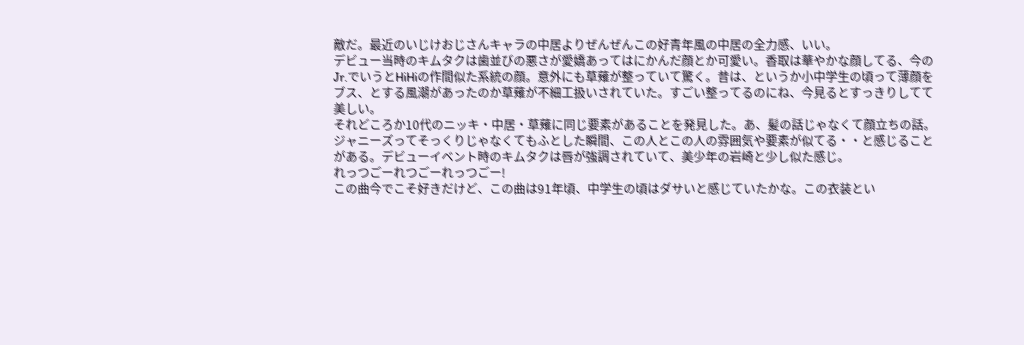敵だ。最近のいじけおじさんキャラの中居よりぜんぜんこの好青年風の中居の全力感、いい。
デビュー当時のキムタクは歯並びの悪さが愛嬌あってはにかんだ顔とか可愛い。香取は華やかな顔してる、今のJr.でいうとHiHiの作間似た系統の顔。意外にも草薙が整っていて驚く。昔は、というか小中学生の頃って薄顔をブス、とする風潮があったのか草薙が不細工扱いされていた。すごい整ってるのにね、今見るとすっきりしてて美しい。
それどころか10代のニッキ・中居・草薙に同じ要素があることを発見した。あ、髪の話じゃなくて顔立ちの話。
ジャニーズってそっくりじゃなくてもふとした瞬間、この人とこの人の雰囲気や要素が似てる・・と感じることがある。デビューイベント時のキムタクは唇が強調されていて、美少年の岩崎と少し似た感じ。
れっつごーれつごーれっつごー!
この曲今でこそ好きだけど、この曲は91年頃、中学生の頃はダサいと感じていたかな。この衣装とい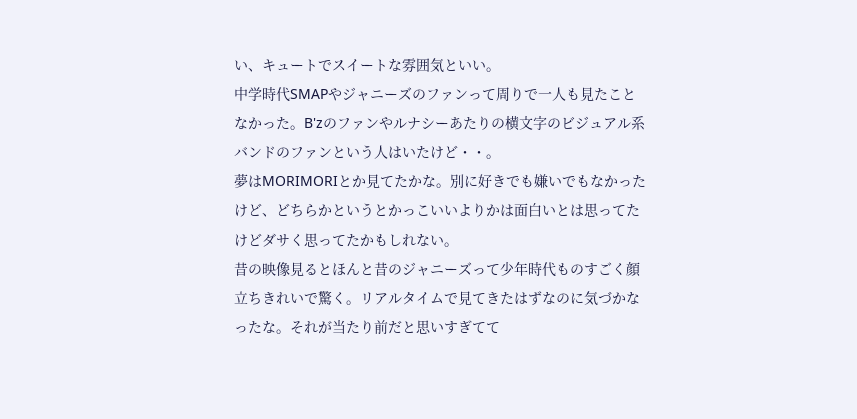い、キュートでスイートな雰囲気といい。
中学時代SMAPやジャニーズのファンって周りで一人も見たことなかった。B'zのファンやルナシーあたりの横文字のビジュアル系バンドのファンという人はいたけど・・。
夢はMORIMORIとか見てたかな。別に好きでも嫌いでもなかったけど、どちらかというとかっこいいよりかは面白いとは思ってたけどダサく思ってたかもしれない。
昔の映像見るとほんと昔のジャニーズって少年時代ものすごく顔立ちきれいで驚く。リアルタイムで見てきたはずなのに気づかなったな。それが当たり前だと思いすぎてて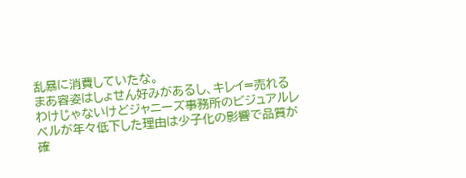乱暴に消費していたな。
まあ容姿はしょせん好みがあるし、キレイ=売れるわけじゃないけどジャニーズ事務所のビジュアルレベルが年々低下した理由は少子化の影響で品質が確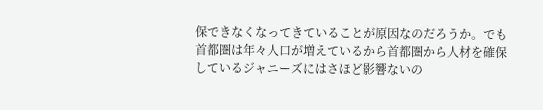保できなくなってきていることが原因なのだろうか。でも首都圏は年々人口が増えているから首都圏から人材を確保しているジャニーズにはさほど影響ないの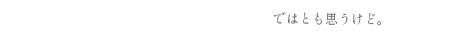ではとも思うけど。